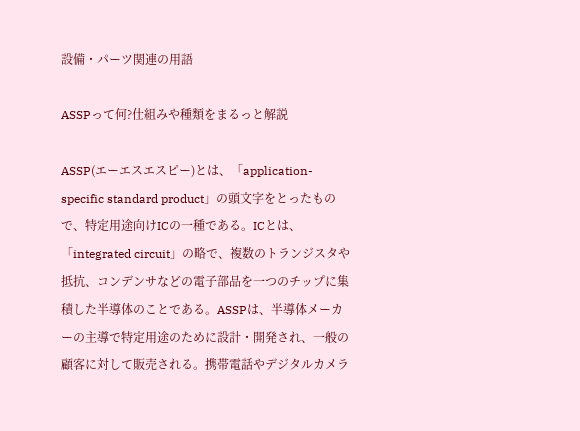設備・パーツ関連の用語

ASSPって何?仕組みや種類をまるっと解説

ASSP(エーエスエスピー)とは、「application-specific standard product」の頭文字をとったもので、特定用途向けICの一種である。ICとは、「integrated circuit」の略で、複数のトランジスタや抵抗、コンデンサなどの電子部品を一つのチップに集積した半導体のことである。ASSPは、半導体メーカーの主導で特定用途のために設計・開発され、一般の顧客に対して販売される。携帯電話やデジタルカメラ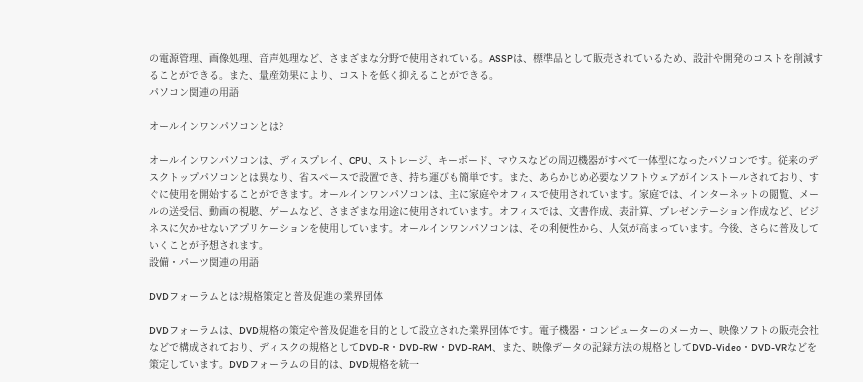の電源管理、画像処理、音声処理など、さまざまな分野で使用されている。ASSPは、標準品として販売されているため、設計や開発のコストを削減することができる。また、量産効果により、コストを低く抑えることができる。
パソコン関連の用語

オールインワンパソコンとは?

オールインワンパソコンは、ディスプレイ、CPU、ストレージ、キーボード、マウスなどの周辺機器がすべて一体型になったパソコンです。従来のデスクトップパソコンとは異なり、省スペースで設置でき、持ち運びも簡単です。また、あらかじめ必要なソフトウェアがインストールされており、すぐに使用を開始することができます。オールインワンパソコンは、主に家庭やオフィスで使用されています。家庭では、インターネットの閲覧、メールの送受信、動画の視聴、ゲームなど、さまざまな用途に使用されています。オフィスでは、文書作成、表計算、プレゼンテーション作成など、ビジネスに欠かせないアプリケーションを使用しています。オールインワンパソコンは、その利便性から、人気が高まっています。今後、さらに普及していくことが予想されます。
設備・パーツ関連の用語

DVDフォーラムとは?規格策定と普及促進の業界団体

DVDフォーラムは、DVD規格の策定や普及促進を目的として設立された業界団体です。電子機器・コンピューターのメーカー、映像ソフトの販売会社などで構成されており、ディスクの規格としてDVD-R・DVD-RW・DVD-RAM、また、映像データの記録方法の規格としてDVD-Video・DVD-VRなどを策定しています。DVDフォーラムの目的は、DVD規格を統一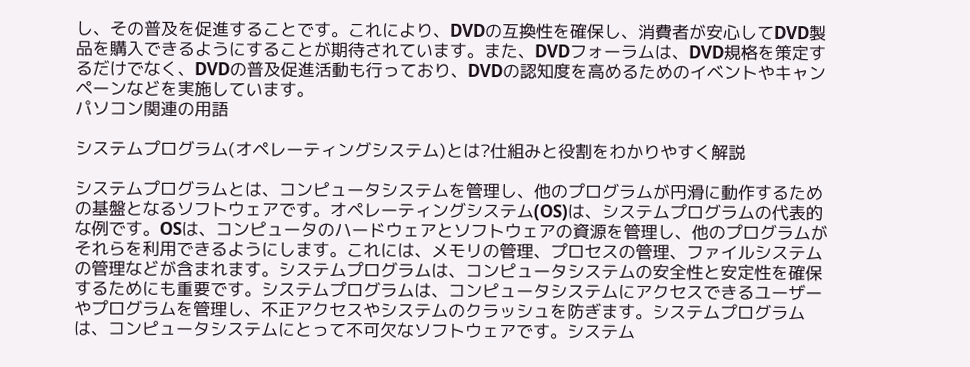し、その普及を促進することです。これにより、DVDの互換性を確保し、消費者が安心してDVD製品を購入できるようにすることが期待されています。また、DVDフォーラムは、DVD規格を策定するだけでなく、DVDの普及促進活動も行っており、DVDの認知度を高めるためのイベントやキャンペーンなどを実施しています。
パソコン関連の用語

システムプログラム(オペレーティングシステム)とは?仕組みと役割をわかりやすく解説

システムプログラムとは、コンピュータシステムを管理し、他のプログラムが円滑に動作するための基盤となるソフトウェアです。オペレーティングシステム(OS)は、システムプログラムの代表的な例です。OSは、コンピュータのハードウェアとソフトウェアの資源を管理し、他のプログラムがそれらを利用できるようにします。これには、メモリの管理、プロセスの管理、ファイルシステムの管理などが含まれます。システムプログラムは、コンピュータシステムの安全性と安定性を確保するためにも重要です。システムプログラムは、コンピュータシステムにアクセスできるユーザーやプログラムを管理し、不正アクセスやシステムのクラッシュを防ぎます。システムプログラムは、コンピュータシステムにとって不可欠なソフトウェアです。システム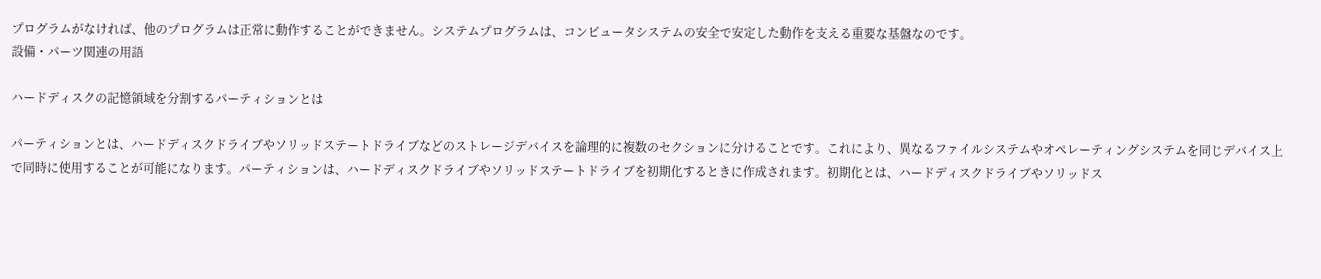プログラムがなければ、他のプログラムは正常に動作することができません。システムプログラムは、コンピュータシステムの安全で安定した動作を支える重要な基盤なのです。
設備・パーツ関連の用語

ハードディスクの記憶領域を分割するパーティションとは

パーティションとは、ハードディスクドライブやソリッドステートドライブなどのストレージデバイスを論理的に複数のセクションに分けることです。これにより、異なるファイルシステムやオペレーティングシステムを同じデバイス上で同時に使用することが可能になります。パーティションは、ハードディスクドライブやソリッドステートドライブを初期化するときに作成されます。初期化とは、ハードディスクドライブやソリッドス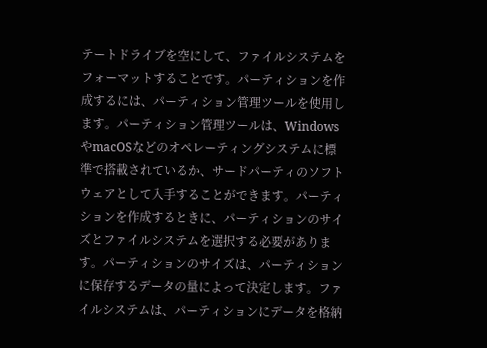テートドライブを空にして、ファイルシステムをフォーマットすることです。パーティションを作成するには、パーティション管理ツールを使用します。パーティション管理ツールは、WindowsやmacOSなどのオペレーティングシステムに標準で搭載されているか、サードパーティのソフトウェアとして入手することができます。パーティションを作成するときに、パーティションのサイズとファイルシステムを選択する必要があります。パーティションのサイズは、パーティションに保存するデータの量によって決定します。ファイルシステムは、パーティションにデータを格納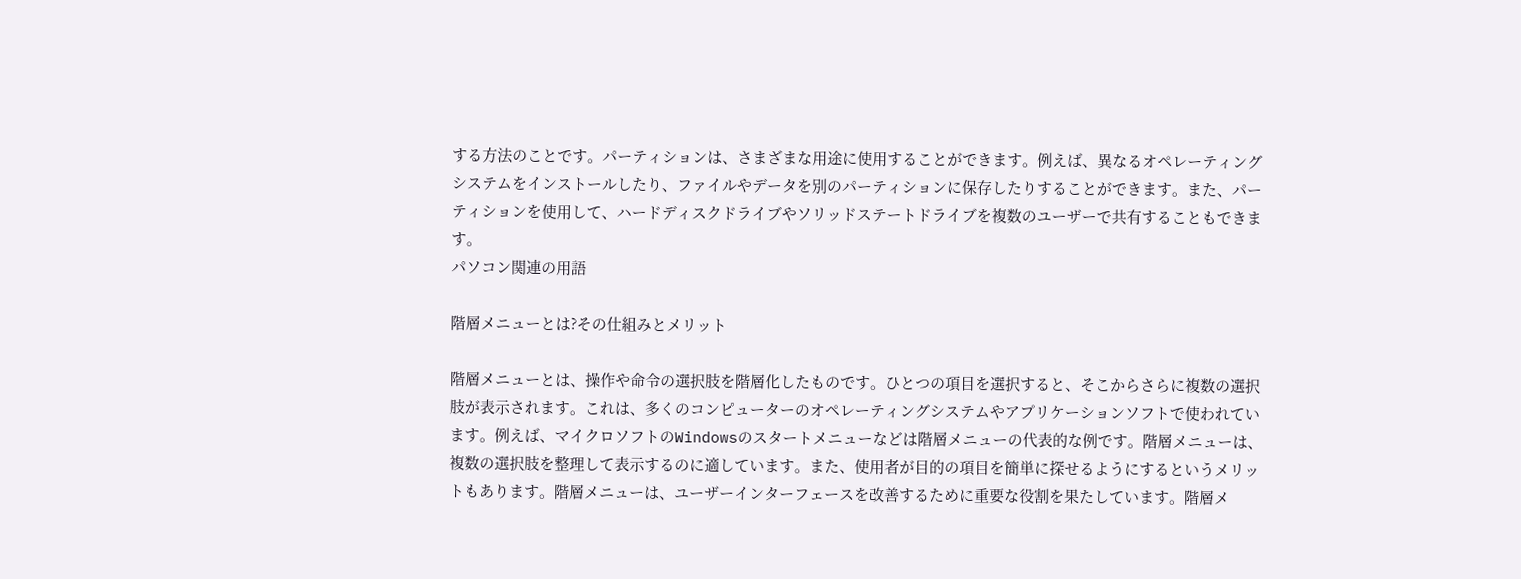する方法のことです。パーティションは、さまざまな用途に使用することができます。例えば、異なるオペレーティングシステムをインストールしたり、ファイルやデータを別のパーティションに保存したりすることができます。また、パーティションを使用して、ハードディスクドライブやソリッドステートドライブを複数のユーザーで共有することもできます。
パソコン関連の用語

階層メニューとは?その仕組みとメリット

階層メニューとは、操作や命令の選択肢を階層化したものです。ひとつの項目を選択すると、そこからさらに複数の選択肢が表示されます。これは、多くのコンピューターのオペレーティングシステムやアプリケーションソフトで使われています。例えば、マイクロソフトのWindowsのスタートメニューなどは階層メニューの代表的な例です。階層メニューは、複数の選択肢を整理して表示するのに適しています。また、使用者が目的の項目を簡単に探せるようにするというメリットもあります。階層メニューは、ユーザーインターフェースを改善するために重要な役割を果たしています。階層メ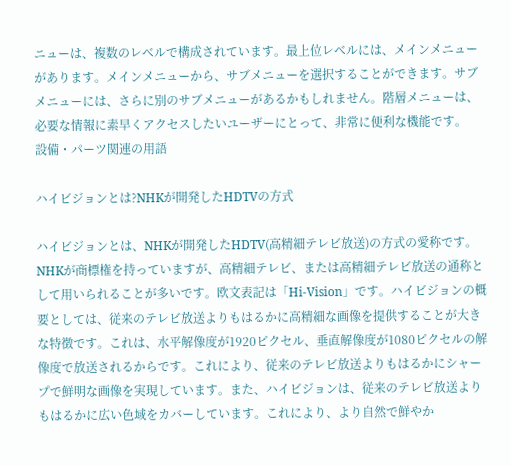ニューは、複数のレベルで構成されています。最上位レベルには、メインメニューがあります。メインメニューから、サブメニューを選択することができます。サブメニューには、さらに別のサブメニューがあるかもしれません。階層メニューは、必要な情報に素早くアクセスしたいユーザーにとって、非常に便利な機能です。
設備・パーツ関連の用語

ハイビジョンとは?NHKが開発したHDTVの方式

ハイビジョンとは、NHKが開発したHDTV(高精細テレビ放送)の方式の愛称です。NHKが商標権を持っていますが、高精細テレビ、または高精細テレビ放送の通称として用いられることが多いです。欧文表記は「Hi-Vision」です。ハイビジョンの概要としては、従来のテレビ放送よりもはるかに高精細な画像を提供することが大きな特徴です。これは、水平解像度が1920ピクセル、垂直解像度が1080ピクセルの解像度で放送されるからです。これにより、従来のテレビ放送よりもはるかにシャープで鮮明な画像を実現しています。また、ハイビジョンは、従来のテレビ放送よりもはるかに広い色域をカバーしています。これにより、より自然で鮮やか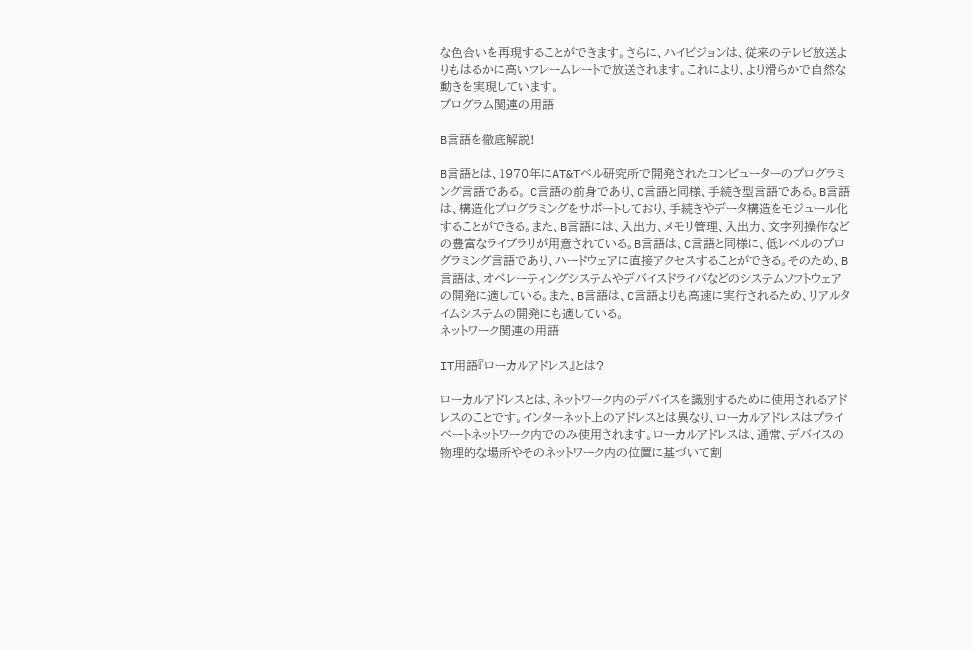な色合いを再現することができます。さらに、ハイビジョンは、従来のテレビ放送よりもはるかに高いフレームレートで放送されます。これにより、より滑らかで自然な動きを実現しています。
プログラム関連の用語

B言語を徹底解説!

B言語とは、1970年にAT&Tベル研究所で開発されたコンピューターのプログラミング言語である。 C言語の前身であり、C言語と同様、手続き型言語である。B言語は、構造化プログラミングをサポートしており、手続きやデータ構造をモジュール化することができる。また、B言語には、入出力、メモリ管理、入出力、文字列操作などの豊富なライブラリが用意されている。B言語は、C言語と同様に、低レベルのプログラミング言語であり、ハードウェアに直接アクセスすることができる。そのため、B言語は、オペレーティングシステムやデバイスドライバなどのシステムソフトウェアの開発に適している。また、B言語は、C言語よりも高速に実行されるため、リアルタイムシステムの開発にも適している。
ネットワーク関連の用語

IT用語『ローカルアドレス』とは?

ローカルアドレスとは、ネットワーク内のデバイスを識別するために使用されるアドレスのことです。インターネット上のアドレスとは異なり、ローカルアドレスはプライベートネットワーク内でのみ使用されます。ローカルアドレスは、通常、デバイスの物理的な場所やそのネットワーク内の位置に基づいて割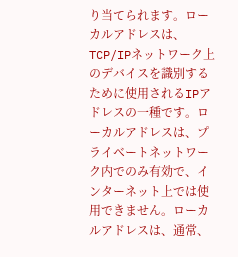り当てられます。ローカルアドレスは、TCP/IPネットワーク上のデバイスを識別するために使用されるIPアドレスの一種です。ローカルアドレスは、プライベートネットワーク内でのみ有効で、インターネット上では使用できません。ローカルアドレスは、通常、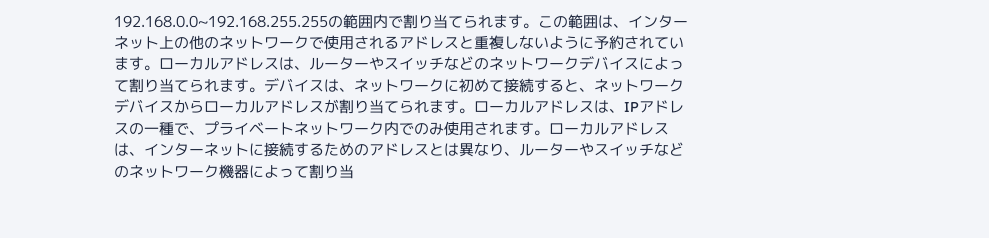192.168.0.0~192.168.255.255の範囲内で割り当てられます。この範囲は、インターネット上の他のネットワークで使用されるアドレスと重複しないように予約されています。ローカルアドレスは、ルーターやスイッチなどのネットワークデバイスによって割り当てられます。デバイスは、ネットワークに初めて接続すると、ネットワークデバイスからローカルアドレスが割り当てられます。ローカルアドレスは、IPアドレスの一種で、プライベートネットワーク内でのみ使用されます。ローカルアドレスは、インターネットに接続するためのアドレスとは異なり、ルーターやスイッチなどのネットワーク機器によって割り当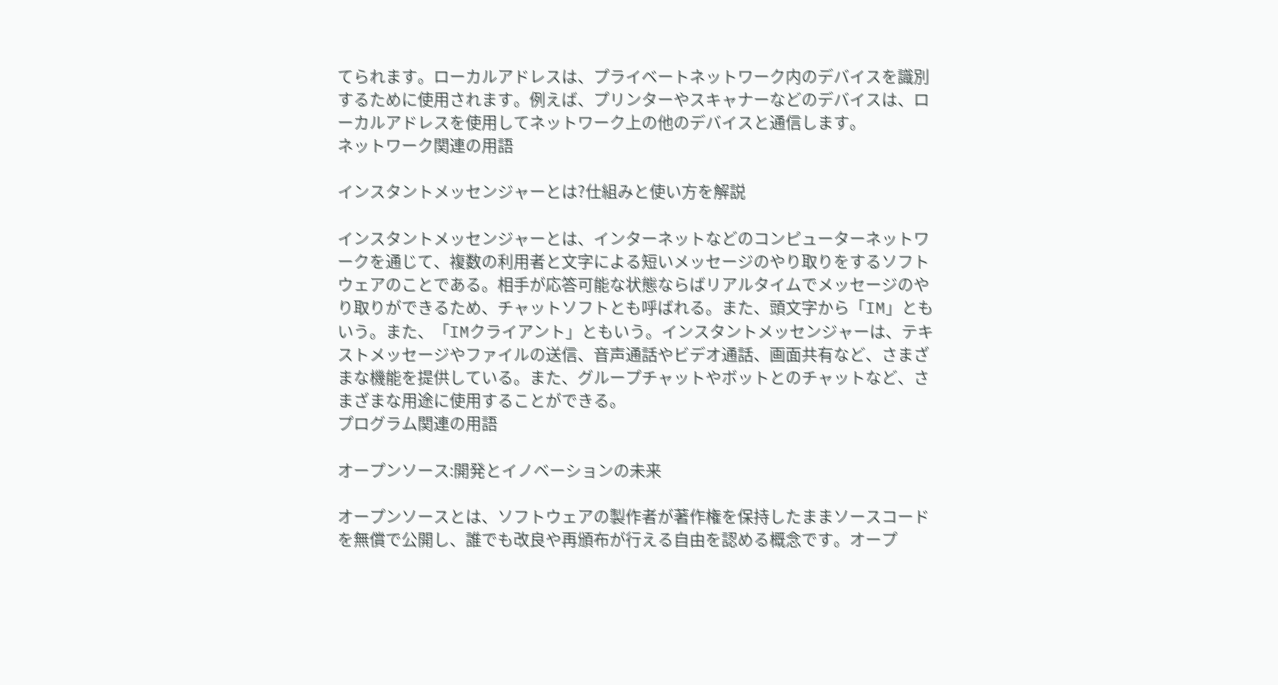てられます。ローカルアドレスは、プライベートネットワーク内のデバイスを識別するために使用されます。例えば、プリンターやスキャナーなどのデバイスは、ローカルアドレスを使用してネットワーク上の他のデバイスと通信します。
ネットワーク関連の用語

インスタントメッセンジャーとは?仕組みと使い方を解説

インスタントメッセンジャーとは、インターネットなどのコンピューターネットワークを通じて、複数の利用者と文字による短いメッセージのやり取りをするソフトウェアのことである。相手が応答可能な状態ならばリアルタイムでメッセージのやり取りができるため、チャットソフトとも呼ばれる。また、頭文字から「IM」ともいう。また、「IMクライアント」ともいう。インスタントメッセンジャーは、テキストメッセージやファイルの送信、音声通話やビデオ通話、画面共有など、さまざまな機能を提供している。また、グループチャットやボットとのチャットなど、さまざまな用途に使用することができる。
プログラム関連の用語

オープンソース:開発とイノベーションの未来

オープンソースとは、ソフトウェアの製作者が著作権を保持したままソースコードを無償で公開し、誰でも改良や再頒布が行える自由を認める概念です。オープ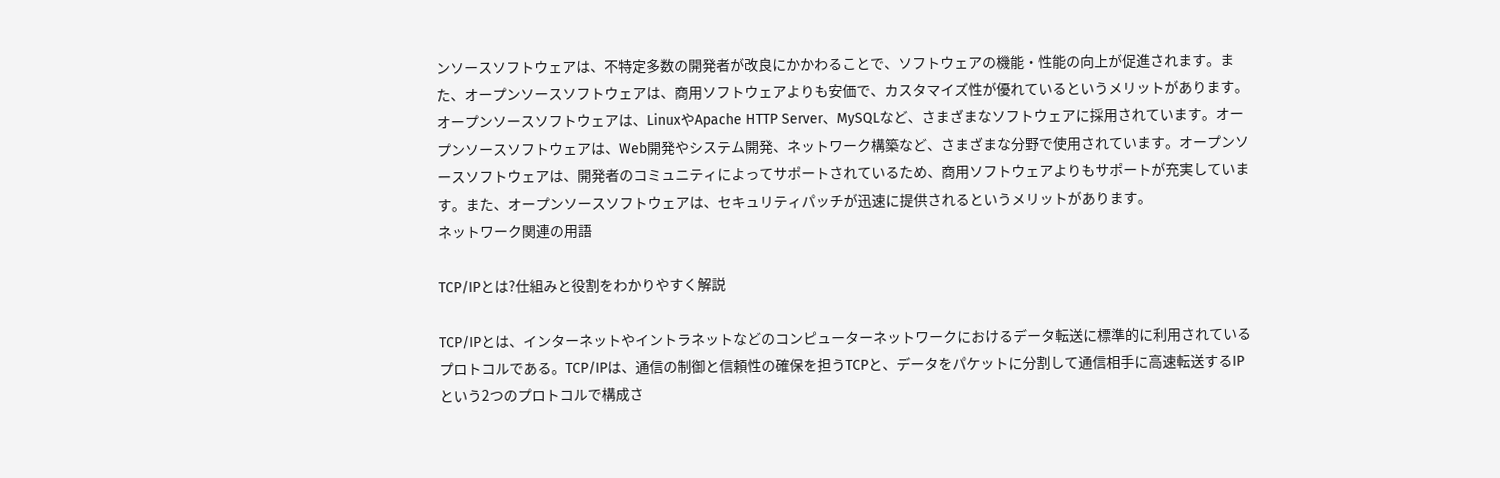ンソースソフトウェアは、不特定多数の開発者が改良にかかわることで、ソフトウェアの機能・性能の向上が促進されます。また、オープンソースソフトウェアは、商用ソフトウェアよりも安価で、カスタマイズ性が優れているというメリットがあります。オープンソースソフトウェアは、LinuxやApache HTTP Server、MySQLなど、さまざまなソフトウェアに採用されています。オープンソースソフトウェアは、Web開発やシステム開発、ネットワーク構築など、さまざまな分野で使用されています。オープンソースソフトウェアは、開発者のコミュニティによってサポートされているため、商用ソフトウェアよりもサポートが充実しています。また、オープンソースソフトウェアは、セキュリティパッチが迅速に提供されるというメリットがあります。
ネットワーク関連の用語

TCP/IPとは?仕組みと役割をわかりやすく解説

TCP/IPとは、インターネットやイントラネットなどのコンピューターネットワークにおけるデータ転送に標準的に利用されているプロトコルである。TCP/IPは、通信の制御と信頼性の確保を担うTCPと、データをパケットに分割して通信相手に高速転送するIPという2つのプロトコルで構成さ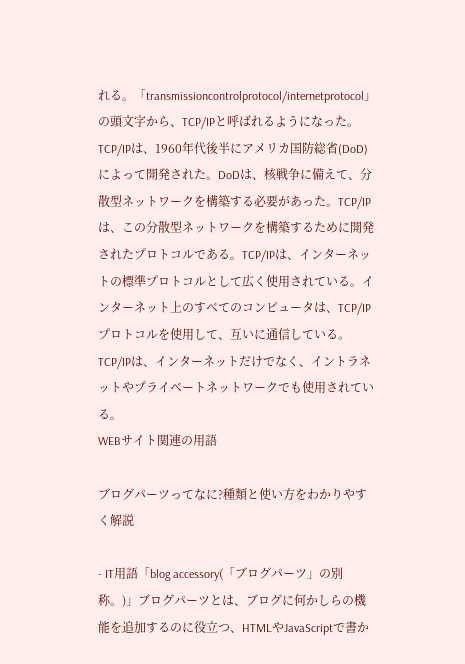れる。「transmissioncontrolprotocol/internetprotocol」の頭文字から、TCP/IPと呼ばれるようになった。TCP/IPは、1960年代後半にアメリカ国防総省(DoD)によって開発された。DoDは、核戦争に備えて、分散型ネットワークを構築する必要があった。TCP/IPは、この分散型ネットワークを構築するために開発されたプロトコルである。TCP/IPは、インターネットの標準プロトコルとして広く使用されている。インターネット上のすべてのコンピュータは、TCP/IPプロトコルを使用して、互いに通信している。TCP/IPは、インターネットだけでなく、イントラネットやプライベートネットワークでも使用されている。
WEBサイト関連の用語

ブログパーツってなに?種類と使い方をわかりやすく解説

- IT用語「blog accessory(「ブログパーツ」の別称。)」ブログパーツとは、ブログに何かしらの機能を追加するのに役立つ、HTMLやJavaScriptで書か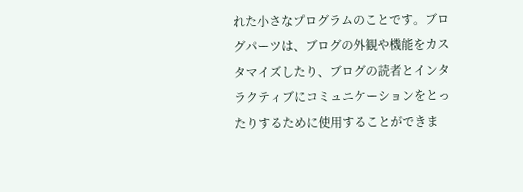れた小さなプログラムのことです。ブログパーツは、ブログの外観や機能をカスタマイズしたり、ブログの読者とインタラクティブにコミュニケーションをとったりするために使用することができま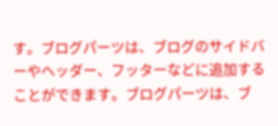す。ブログパーツは、ブログのサイドバーやヘッダー、フッターなどに追加することができます。ブログパーツは、ブ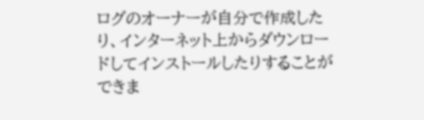ログのオーナーが自分で作成したり、インターネット上からダウンロードしてインストールしたりすることができま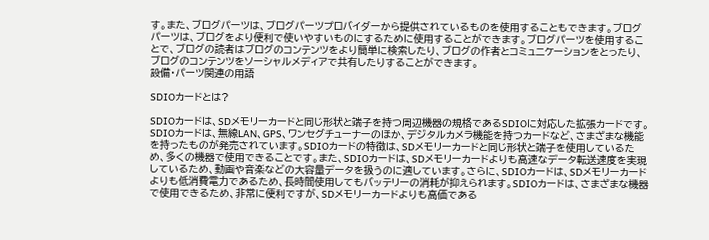す。また、ブログパーツは、ブログパーツプロバイダーから提供されているものを使用することもできます。ブログパーツは、ブログをより便利で使いやすいものにするために使用することができます。ブログパーツを使用することで、ブログの読者はブログのコンテンツをより簡単に検索したり、ブログの作者とコミュニケーションをとったり、ブログのコンテンツをソーシャルメディアで共有したりすることができます。
設備・パーツ関連の用語

SDIOカードとは?

SDIOカードは、SDメモリーカードと同じ形状と端子を持つ周辺機器の規格であるSDIOに対応した拡張カードです。SDIOカードは、無線LAN、GPS、ワンセグチューナーのほか、デジタルカメラ機能を持つカードなど、さまざまな機能を持ったものが発売されています。SDIOカードの特徴は、SDメモリーカードと同じ形状と端子を使用しているため、多くの機器で使用できることです。また、SDIOカードは、SDメモリーカードよりも高速なデータ転送速度を実現しているため、動画や音楽などの大容量データを扱うのに適しています。さらに、SDIOカードは、SDメモリーカードよりも低消費電力であるため、長時間使用してもバッテリーの消耗が抑えられます。SDIOカードは、さまざまな機器で使用できるため、非常に便利ですが、SDメモリーカードよりも高価である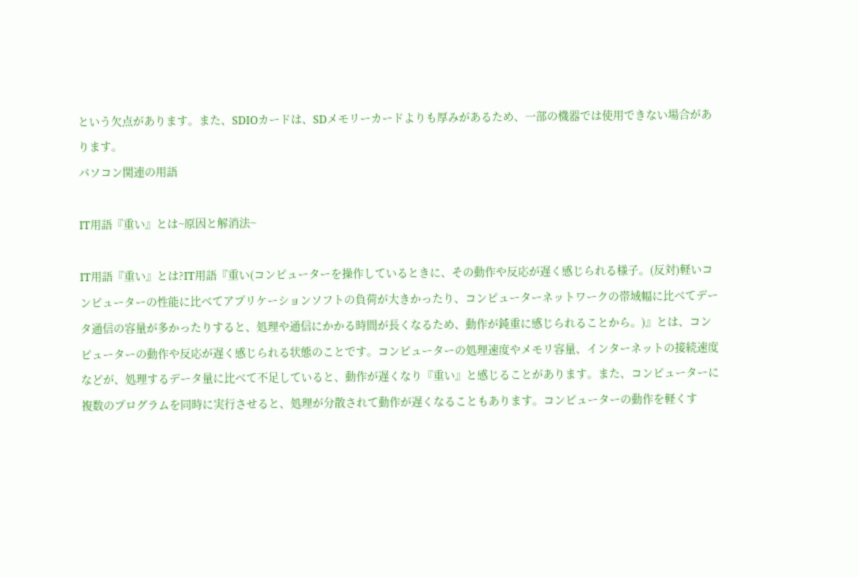という欠点があります。また、SDIOカードは、SDメモリーカードよりも厚みがあるため、一部の機器では使用できない場合があります。
パソコン関連の用語

IT用語『重い』とは~原因と解消法~

IT用語『重い』とは?IT用語『重い(コンピューターを操作しているときに、その動作や反応が遅く感じられる様子。(反対)軽いコンピューターの性能に比べてアプリケーションソフトの負荷が大きかったり、コンピューターネットワークの帯域幅に比べてデータ通信の容量が多かったりすると、処理や通信にかかる時間が長くなるため、動作が鈍重に感じられることから。)』とは、コンピューターの動作や反応が遅く感じられる状態のことです。コンピューターの処理速度やメモリ容量、インターネットの接続速度などが、処理するデータ量に比べて不足していると、動作が遅くなり『重い』と感じることがあります。また、コンピューターに複数のプログラムを同時に実行させると、処理が分散されて動作が遅くなることもあります。コンピューターの動作を軽くす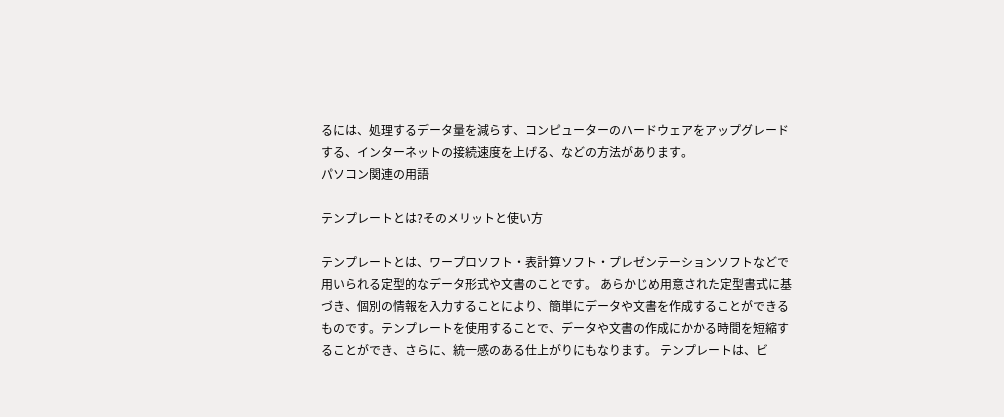るには、処理するデータ量を減らす、コンピューターのハードウェアをアップグレードする、インターネットの接続速度を上げる、などの方法があります。
パソコン関連の用語

テンプレートとは?そのメリットと使い方

テンプレートとは、ワープロソフト・表計算ソフト・プレゼンテーションソフトなどで用いられる定型的なデータ形式や文書のことです。 あらかじめ用意された定型書式に基づき、個別の情報を入力することにより、簡単にデータや文書を作成することができるものです。テンプレートを使用することで、データや文書の作成にかかる時間を短縮することができ、さらに、統一感のある仕上がりにもなります。 テンプレートは、ビ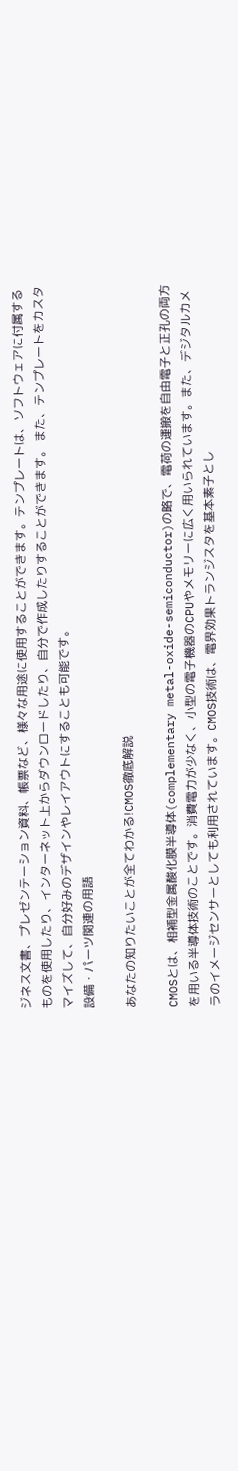ジネス文書、プレゼンテーション資料、帳票など、様々な用途に使用することができます。テンプレートは、ソフトウェアに付属するものを使用したり、インターネット上からダウンロードしたり、自分で作成したりすることができます。 また、テンプレートをカスタマイズして、自分好みのデザインやレイアウトにすることも可能です。
設備・パーツ関連の用語

あなたの知りたいことが全てわかる!CMOS徹底解説

CMOSとは、相補型金属酸化膜半導体(complementary metal-oxide-semiconductor)の略で、電荷の運搬を自由電子と正孔の両方を用いる半導体技術のことです。消費電力が少なく、小型の電子機器のCPUやメモリーに広く用いられています。また、デジタルカメラのイメージセンサーとしても利用されています。CMOS技術は、電界効果トランジスタを基本素子とし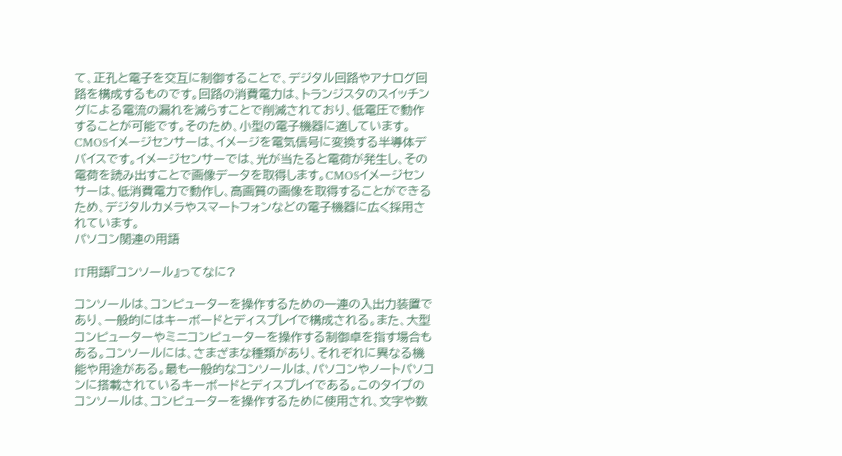て、正孔と電子を交互に制御することで、デジタル回路やアナログ回路を構成するものです。回路の消費電力は、トランジスタのスイッチングによる電流の漏れを減らすことで削減されており、低電圧で動作することが可能です。そのため、小型の電子機器に適しています。CMOSイメージセンサーは、イメージを電気信号に変換する半導体デバイスです。イメージセンサーでは、光が当たると電荷が発生し、その電荷を読み出すことで画像データを取得します。CMOSイメージセンサーは、低消費電力で動作し、高画質の画像を取得することができるため、デジタルカメラやスマートフォンなどの電子機器に広く採用されています。
パソコン関連の用語

IT用語『コンソール』ってなに?

コンソールは、コンピューターを操作するための一連の入出力装置であり、一般的にはキーボードとディスプレイで構成される。また、大型コンピューターやミニコンピューターを操作する制御卓を指す場合もある。コンソールには、さまざまな種類があり、それぞれに異なる機能や用途がある。最も一般的なコンソールは、パソコンやノートパソコンに搭載されているキーボードとディスプレイである。このタイプのコンソールは、コンピューターを操作するために使用され、文字や数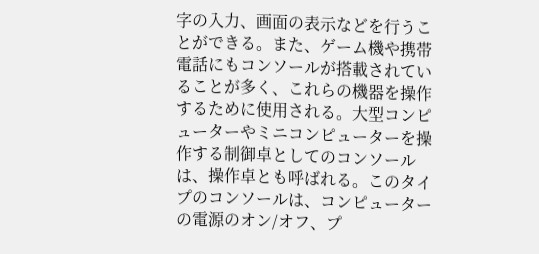字の入力、画面の表示などを行うことができる。また、ゲーム機や携帯電話にもコンソールが搭載されていることが多く、これらの機器を操作するために使用される。大型コンピューターやミニコンピューターを操作する制御卓としてのコンソールは、操作卓とも呼ばれる。このタイプのコンソールは、コンピューターの電源のオン/オフ、プ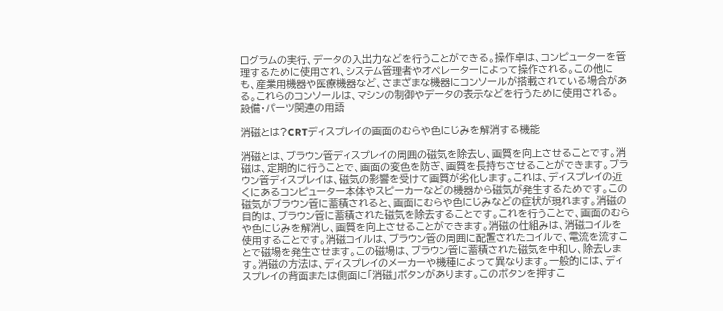ログラムの実行、データの入出力などを行うことができる。操作卓は、コンピューターを管理するために使用され、システム管理者やオペレーターによって操作される。この他にも、産業用機器や医療機器など、さまざまな機器にコンソールが搭載されている場合がある。これらのコンソールは、マシンの制御やデータの表示などを行うために使用される。
設備・パーツ関連の用語

消磁とは?CRTディスプレイの画面のむらや色にじみを解消する機能

消磁とは、ブラウン管ディスプレイの周囲の磁気を除去し、画質を向上させることです。消磁は、定期的に行うことで、画面の変色を防ぎ、画質を長持ちさせることができます。ブラウン管ディスプレイは、磁気の影響を受けて画質が劣化します。これは、ディスプレイの近くにあるコンピューター本体やスピーカーなどの機器から磁気が発生するためです。この磁気がブラウン管に蓄積されると、画面にむらや色にじみなどの症状が現れます。消磁の目的は、ブラウン管に蓄積された磁気を除去することです。これを行うことで、画面のむらや色にじみを解消し、画質を向上させることができます。消磁の仕組みは、消磁コイルを使用することです。消磁コイルは、ブラウン管の周囲に配置されたコイルで、電流を流すことで磁場を発生させます。この磁場は、ブラウン管に蓄積された磁気を中和し、除去します。消磁の方法は、ディスプレイのメーカーや機種によって異なります。一般的には、ディスプレイの背面または側面に「消磁」ボタンがあります。このボタンを押すこ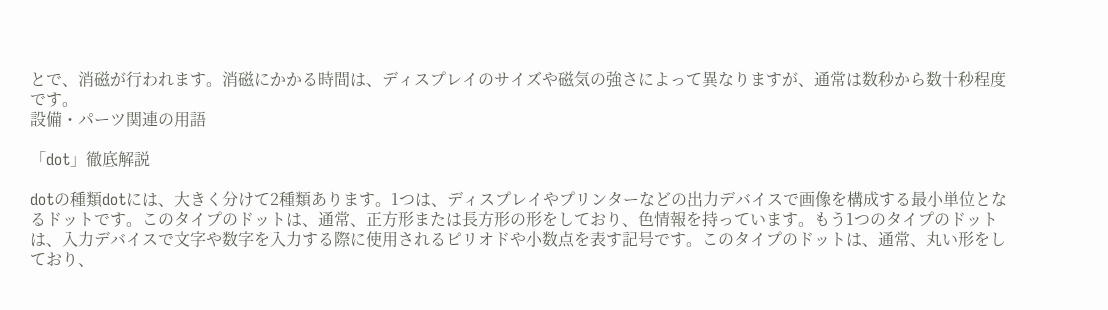とで、消磁が行われます。消磁にかかる時間は、ディスプレイのサイズや磁気の強さによって異なりますが、通常は数秒から数十秒程度です。
設備・パーツ関連の用語

「dot」徹底解説

dotの種類dotには、大きく分けて2種類あります。1つは、ディスプレイやプリンターなどの出力デバイスで画像を構成する最小単位となるドットです。このタイプのドットは、通常、正方形または長方形の形をしており、色情報を持っています。もう1つのタイプのドットは、入力デバイスで文字や数字を入力する際に使用されるピリオドや小数点を表す記号です。このタイプのドットは、通常、丸い形をしており、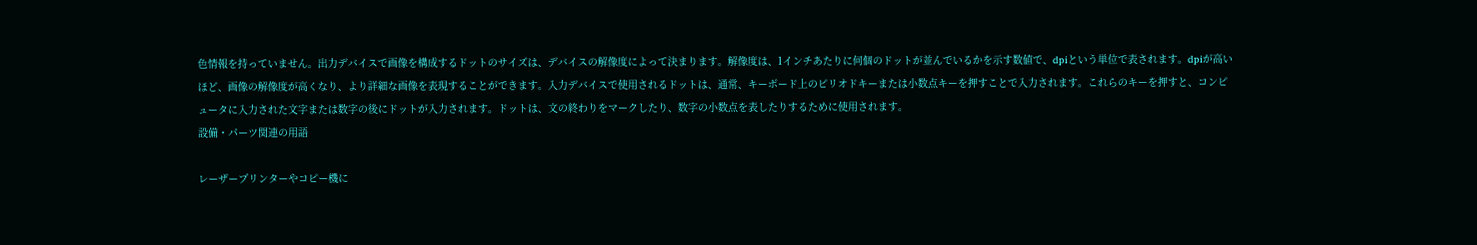色情報を持っていません。出力デバイスで画像を構成するドットのサイズは、デバイスの解像度によって決まります。解像度は、1インチあたりに何個のドットが並んでいるかを示す数値で、dpiという単位で表されます。dpiが高いほど、画像の解像度が高くなり、より詳細な画像を表現することができます。入力デバイスで使用されるドットは、通常、キーボード上のピリオドキーまたは小数点キーを押すことで入力されます。これらのキーを押すと、コンピュータに入力された文字または数字の後にドットが入力されます。ドットは、文の終わりをマークしたり、数字の小数点を表したりするために使用されます。
設備・パーツ関連の用語

レーザープリンターやコピー機に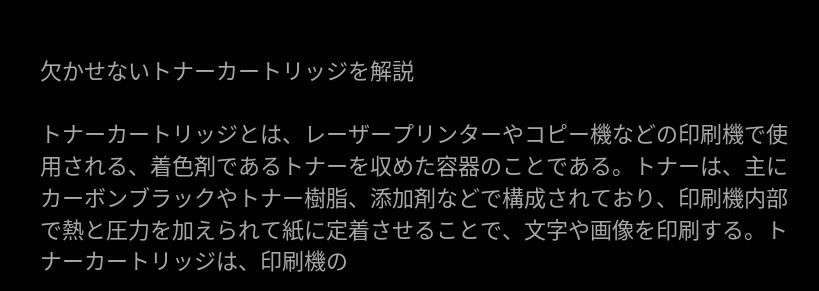欠かせないトナーカートリッジを解説

トナーカートリッジとは、レーザープリンターやコピー機などの印刷機で使用される、着色剤であるトナーを収めた容器のことである。トナーは、主にカーボンブラックやトナー樹脂、添加剤などで構成されており、印刷機内部で熱と圧力を加えられて紙に定着させることで、文字や画像を印刷する。トナーカートリッジは、印刷機の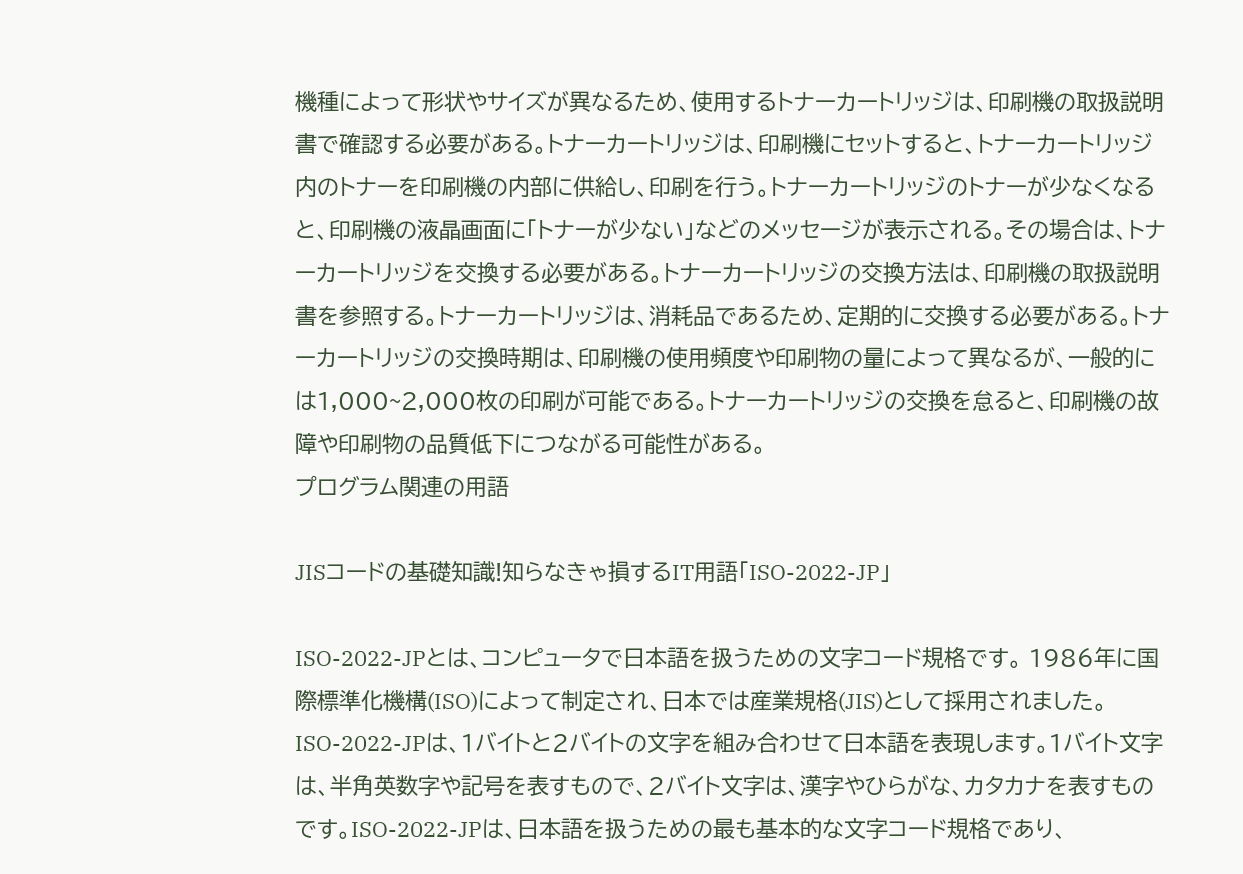機種によって形状やサイズが異なるため、使用するトナーカートリッジは、印刷機の取扱説明書で確認する必要がある。トナーカートリッジは、印刷機にセットすると、トナーカートリッジ内のトナーを印刷機の内部に供給し、印刷を行う。トナーカートリッジのトナーが少なくなると、印刷機の液晶画面に「トナーが少ない」などのメッセージが表示される。その場合は、トナーカートリッジを交換する必要がある。トナーカートリッジの交換方法は、印刷機の取扱説明書を参照する。トナーカートリッジは、消耗品であるため、定期的に交換する必要がある。トナーカートリッジの交換時期は、印刷機の使用頻度や印刷物の量によって異なるが、一般的には1,000~2,000枚の印刷が可能である。トナーカートリッジの交換を怠ると、印刷機の故障や印刷物の品質低下につながる可能性がある。
プログラム関連の用語

JISコードの基礎知識!知らなきゃ損するIT用語「ISO-2022-JP」

ISO-2022-JPとは、コンピュータで日本語を扱うための文字コード規格です。 1986年に国際標準化機構(ISO)によって制定され、日本では産業規格(JIS)として採用されました。ISO-2022-JPは、1バイトと2バイトの文字を組み合わせて日本語を表現します。1バイト文字は、半角英数字や記号を表すもので、2バイト文字は、漢字やひらがな、カタカナを表すものです。ISO-2022-JPは、日本語を扱うための最も基本的な文字コード規格であり、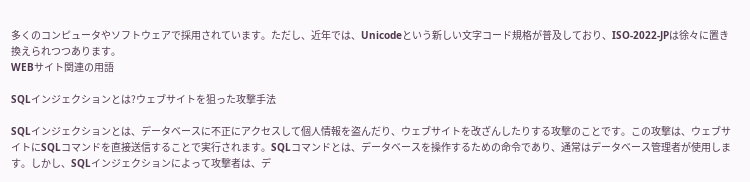多くのコンピュータやソフトウェアで採用されています。ただし、近年では、Unicodeという新しい文字コード規格が普及しており、ISO-2022-JPは徐々に置き換えられつつあります。
WEBサイト関連の用語

SQLインジェクションとは?ウェブサイトを狙った攻撃手法

SQLインジェクションとは、データベースに不正にアクセスして個人情報を盗んだり、ウェブサイトを改ざんしたりする攻撃のことです。この攻撃は、ウェブサイトにSQLコマンドを直接送信することで実行されます。SQLコマンドとは、データベースを操作するための命令であり、通常はデータベース管理者が使用します。しかし、SQLインジェクションによって攻撃者は、デ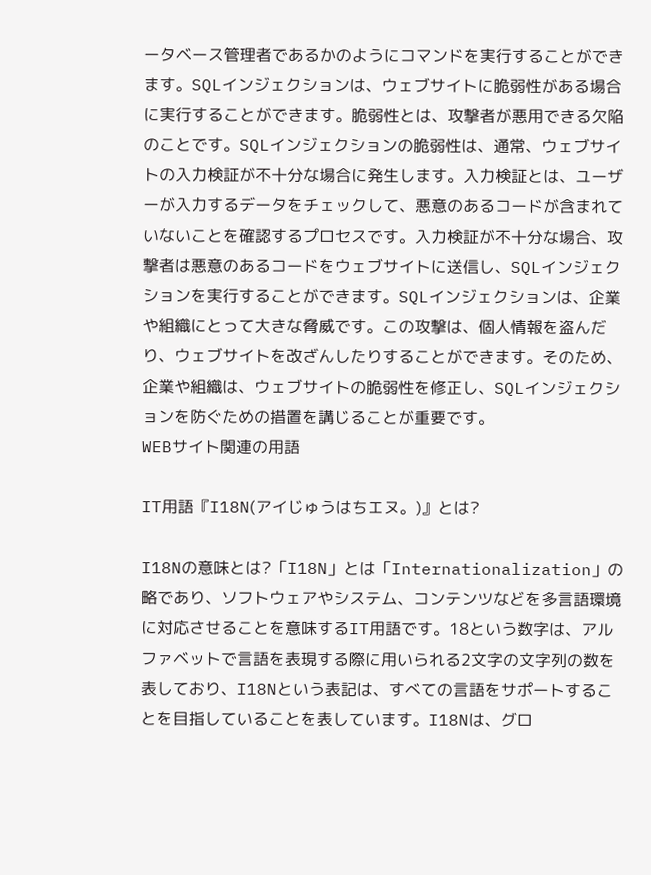ータベース管理者であるかのようにコマンドを実行することができます。SQLインジェクションは、ウェブサイトに脆弱性がある場合に実行することができます。脆弱性とは、攻撃者が悪用できる欠陥のことです。SQLインジェクションの脆弱性は、通常、ウェブサイトの入力検証が不十分な場合に発生します。入力検証とは、ユーザーが入力するデータをチェックして、悪意のあるコードが含まれていないことを確認するプロセスです。入力検証が不十分な場合、攻撃者は悪意のあるコードをウェブサイトに送信し、SQLインジェクションを実行することができます。SQLインジェクションは、企業や組織にとって大きな脅威です。この攻撃は、個人情報を盗んだり、ウェブサイトを改ざんしたりすることができます。そのため、企業や組織は、ウェブサイトの脆弱性を修正し、SQLインジェクションを防ぐための措置を講じることが重要です。
WEBサイト関連の用語

IT用語『I18N(アイじゅうはちエヌ。)』とは?

I18Nの意味とは?「I18N」とは「Internationalization」の略であり、ソフトウェアやシステム、コンテンツなどを多言語環境に対応させることを意味するIT用語です。18という数字は、アルファベットで言語を表現する際に用いられる2文字の文字列の数を表しており、I18Nという表記は、すべての言語をサポートすることを目指していることを表しています。I18Nは、グロ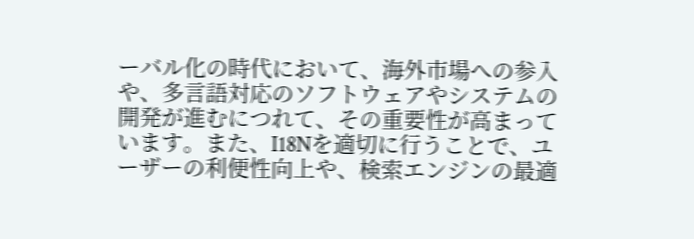ーバル化の時代において、海外市場への参入や、多言語対応のソフトウェアやシステムの開発が進むにつれて、その重要性が高まっています。また、I18Nを適切に行うことで、ユーザーの利便性向上や、検索エンジンの最適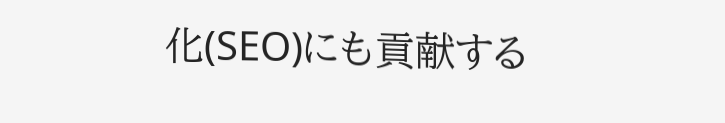化(SEO)にも貢献する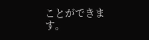ことができます。